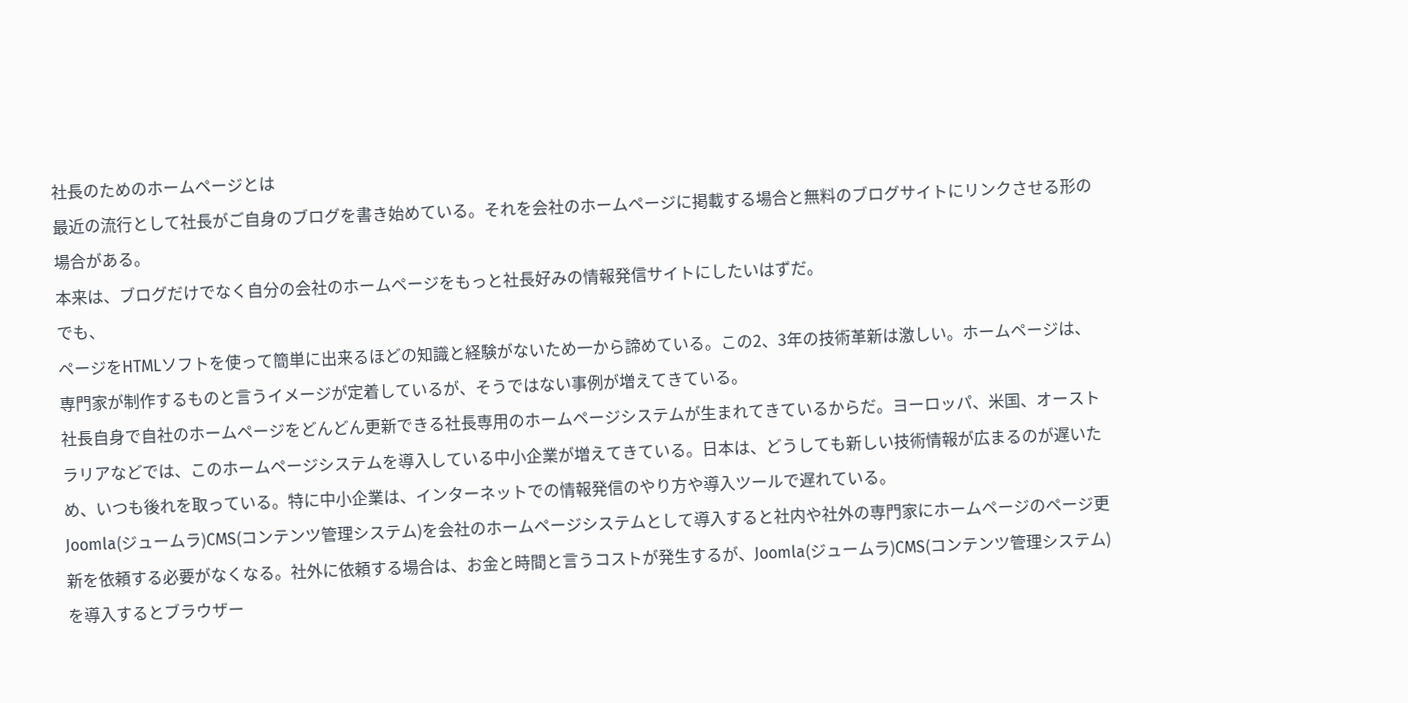社長のためのホームページとは
最近の流行として社長がご自身のブログを書き始めている。それを会社のホームページに掲載する場合と無料のブログサイトにリンクさせる形の場合がある。
本来は、ブログだけでなく自分の会社のホームページをもっと社長好みの情報発信サイトにしたいはずだ。
でも、
ページをHTMLソフトを使って簡単に出来るほどの知識と経験がないため一から諦めている。この2、3年の技術革新は激しい。ホームページは、専門家が制作するものと言うイメージが定着しているが、そうではない事例が増えてきている。
社長自身で自社のホームページをどんどん更新できる社長専用のホームページシステムが生まれてきているからだ。ヨーロッパ、米国、オーストラリアなどでは、このホームページシステムを導入している中小企業が増えてきている。日本は、どうしても新しい技術情報が広まるのが遅いため、いつも後れを取っている。特に中小企業は、インターネットでの情報発信のやり方や導入ツールで遅れている。
Joomla(ジュームラ)CMS(コンテンツ管理システム)を会社のホームページシステムとして導入すると社内や社外の専門家にホームページのページ更新を依頼する必要がなくなる。社外に依頼する場合は、お金と時間と言うコストが発生するが、Joomla(ジュームラ)CMS(コンテンツ管理システム)を導入するとブラウザー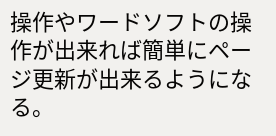操作やワードソフトの操作が出来れば簡単にページ更新が出来るようになる。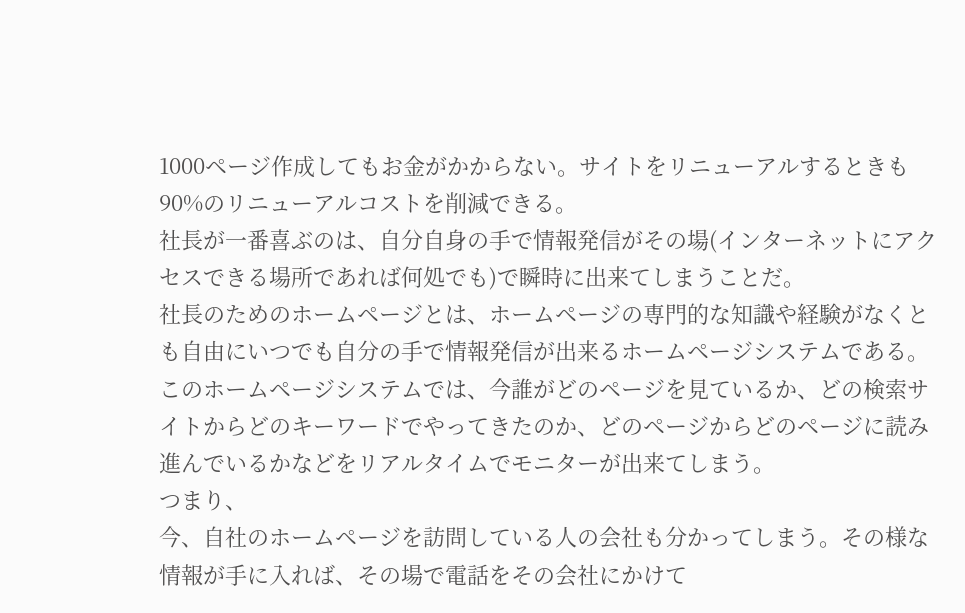1000ページ作成してもお金がかからない。サイトをリニューアルするときも90%のリニューアルコストを削減できる。
社長が一番喜ぶのは、自分自身の手で情報発信がその場(インターネットにアクセスできる場所であれば何処でも)で瞬時に出来てしまうことだ。
社長のためのホームページとは、ホームページの専門的な知識や経験がなくとも自由にいつでも自分の手で情報発信が出来るホームページシステムである。このホームページシステムでは、今誰がどのページを見ているか、どの検索サイトからどのキーワードでやってきたのか、どのページからどのページに読み進んでいるかなどをリアルタイムでモニターが出来てしまう。
つまり、
今、自社のホームページを訪問している人の会社も分かってしまう。その様な情報が手に入れば、その場で電話をその会社にかけて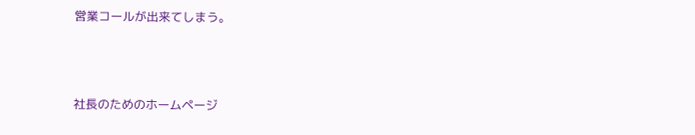営業コールが出来てしまう。



社長のためのホームページ